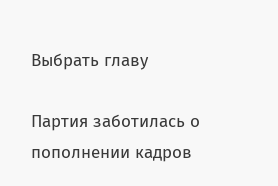Выбрать главу

Партия заботилась о пополнении кадров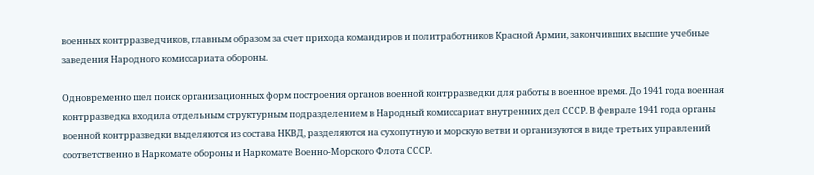военных контрразведчиков, главным образом за счет прихода командиров и политработников Красной Армии, закончивших высшие учебные заведения Народного комиссариата обороны.

Одновременно шел поиск организационных форм построения органов военной контрразведки для работы в военное время. До 1941 года военная контрразведка входила отдельным структурным подразделением в Народный комиссариат внутренних дел СССР. В феврале 1941 года органы военной контрразведки выделяются из состава НКВД, разделяются на сухопутную и морскую ветви и организуются в виде третьих управлений соответственно в Наркомате обороны и Наркомате Военно-Морского Флота СССР.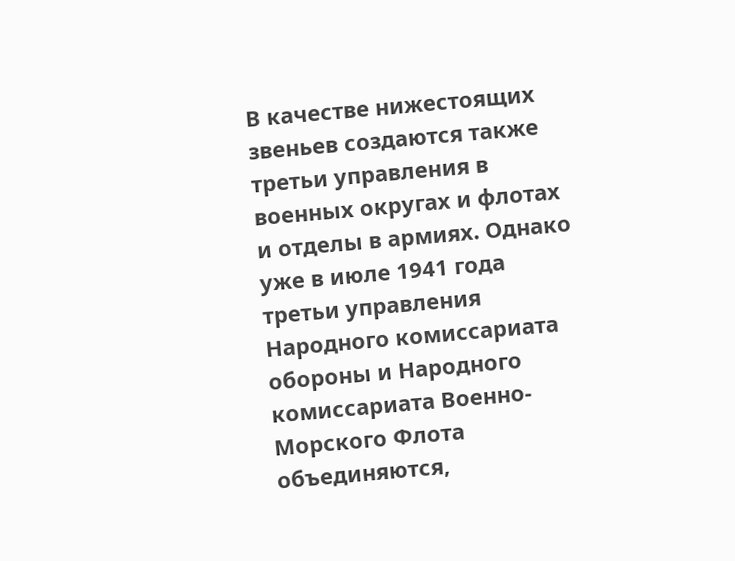В качестве нижестоящих звеньев создаются также третьи управления в военных округах и флотах и отделы в армиях. Однако уже в июле 1941 года третьи управления Народного комиссариата обороны и Народного комиссариата Военно-Морского Флота объединяются,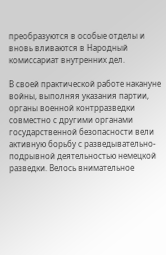преобразуются в особые отделы и вновь вливаются в Народный комиссариат внутренних дел.

В своей практической работе накануне войны, выполняя указания партии, органы военной контрразведки совместно с другими органами государственной безопасности вели активную борьбу с разведывательно-подрывной деятельностью немецкой разведки. Велось внимательное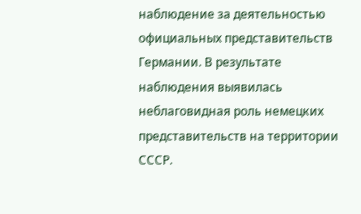наблюдение за деятельностью официальных представительств Германии. В результате наблюдения выявилась неблаговидная роль немецких представительств на территории СССР.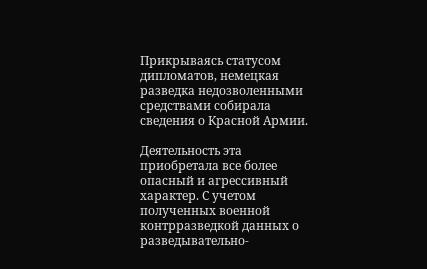Прикрываясь статусом дипломатов, немецкая разведка недозволенными средствами собирала сведения о Красной Армии.

Деятельность эта приобретала все более опасный и агрессивный характер. С учетом полученных военной контрразведкой данных о разведывательно-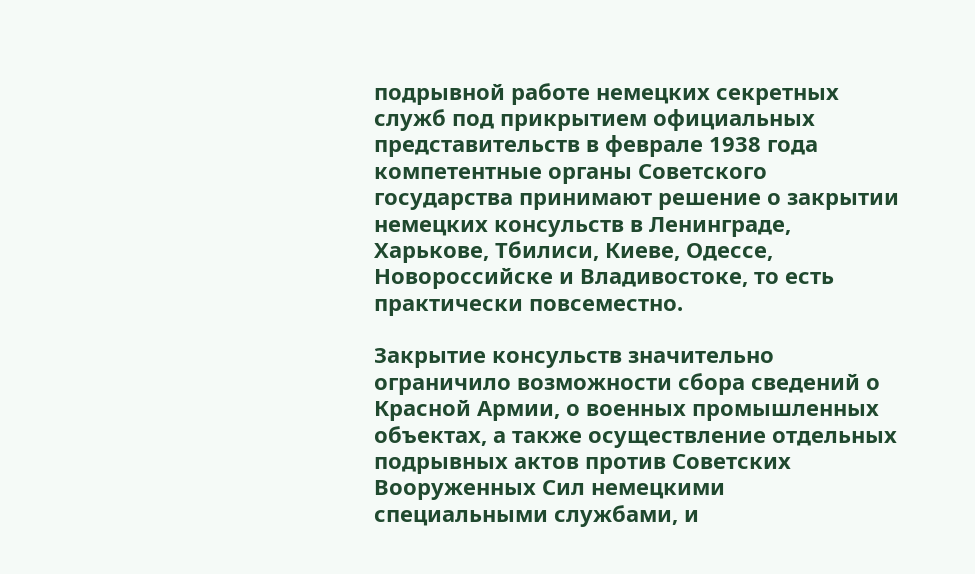подрывной работе немецких секретных служб под прикрытием официальных представительств в феврале 1938 года компетентные органы Советского государства принимают решение о закрытии немецких консульств в Ленинграде, Харькове, Тбилиси, Киеве, Одессе, Новороссийске и Владивостоке, то есть практически повсеместно.

Закрытие консульств значительно ограничило возможности сбора сведений о Красной Армии, о военных промышленных объектах, а также осуществление отдельных подрывных актов против Советских Вооруженных Сил немецкими специальными службами, и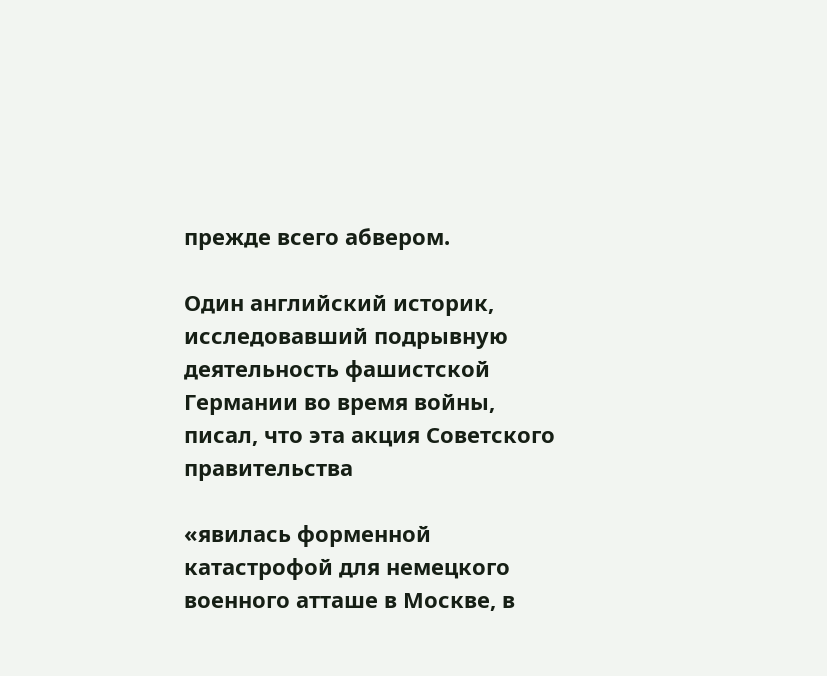прежде всего абвером.

Один английский историк, исследовавший подрывную деятельность фашистской Германии во время войны, писал, что эта акция Советского правительства

«явилась форменной катастрофой для немецкого военного атташе в Москве, в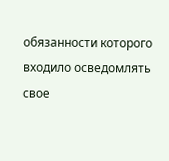обязанности которого входило осведомлять свое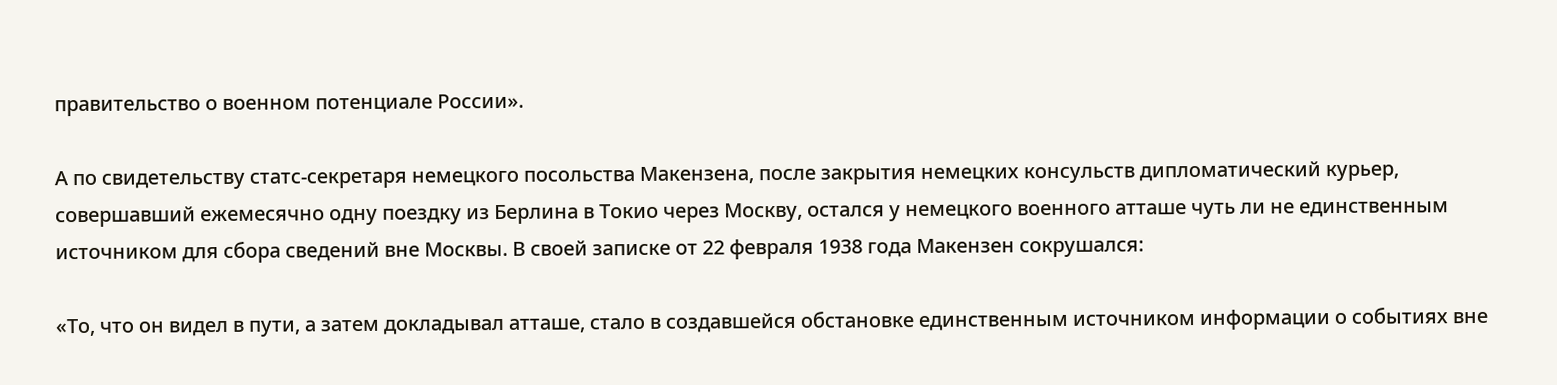правительство о военном потенциале России».

А по свидетельству статс-секретаря немецкого посольства Макензена, после закрытия немецких консульств дипломатический курьер, совершавший ежемесячно одну поездку из Берлина в Токио через Москву, остался у немецкого военного атташе чуть ли не единственным источником для сбора сведений вне Москвы. В своей записке от 22 февраля 1938 года Макензен сокрушался:

«То, что он видел в пути, а затем докладывал атташе, стало в создавшейся обстановке единственным источником информации о событиях вне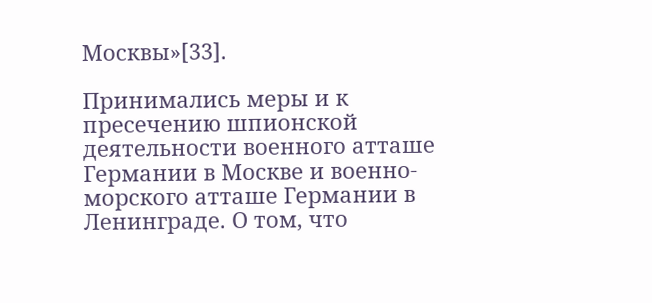Москвы»[33].

Принимались меры и к пресечению шпионской деятельности военного атташе Германии в Москве и военно-морского атташе Германии в Ленинграде. О том, что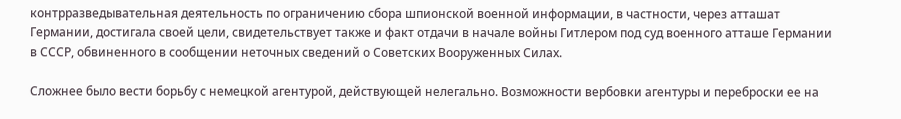контрразведывательная деятельность по ограничению сбора шпионской военной информации, в частности, через атташат Германии, достигала своей цели, свидетельствует также и факт отдачи в начале войны Гитлером под суд военного атташе Германии в СССР, обвиненного в сообщении неточных сведений о Советских Вооруженных Силах.

Сложнее было вести борьбу с немецкой агентурой, действующей нелегально. Возможности вербовки агентуры и переброски ее на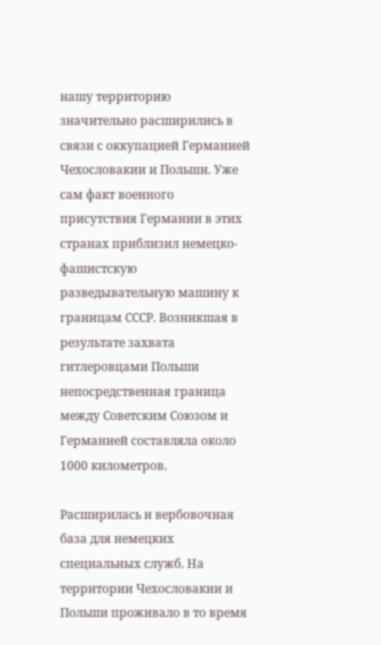нашу территорию значительно расширились в связи с оккупацией Германией Чехословакии и Польши. Уже сам факт военного присутствия Германии в этих странах приблизил немецко-фашистскую разведывательную машину к границам СССР. Возникшая в результате захвата гитлеровцами Польши непосредственная граница между Советским Союзом и Германией составляла около 1000 километров.

Расширилась и вербовочная база для немецких специальных служб. На территории Чехословакии и Польши проживало в то время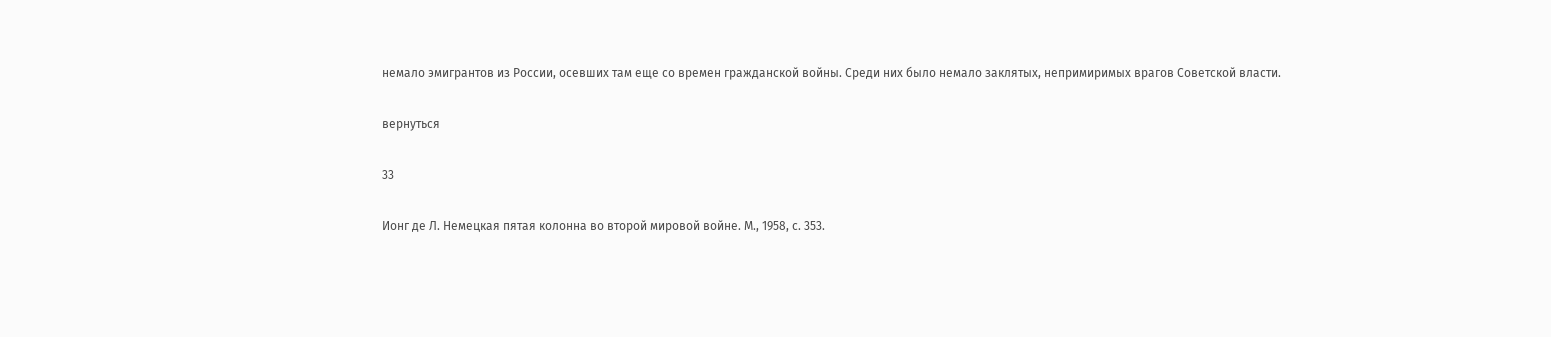немало эмигрантов из России, осевших там еще со времен гражданской войны. Среди них было немало заклятых, непримиримых врагов Советской власти.

вернуться

33

Ионг де Л. Немецкая пятая колонна во второй мировой войне. М., 1958, с. 353.